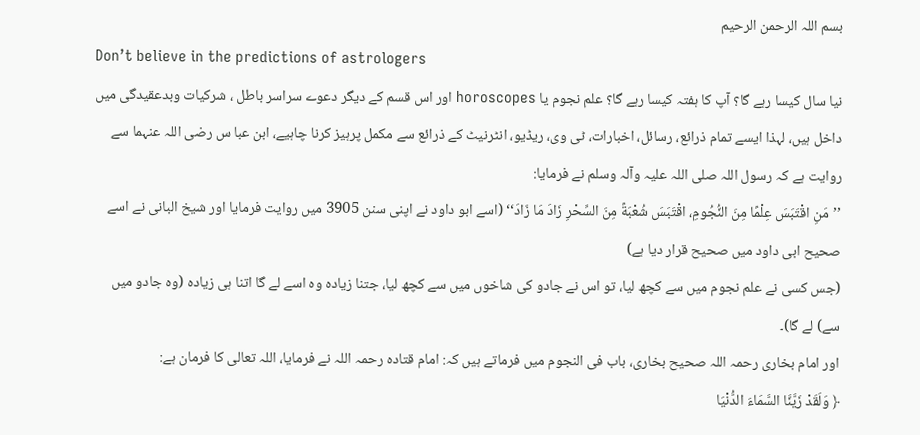بسم اللہ الرحمن الرحیم
Don’t believe in the predictions of astrologers
نیا سال کیسا رہے گا؟ آپ کا ہفتہ کیسا رہے گا؟ علم نجوم یا horoscopes اور اس قسم کے دیگر دعوے سراسر باطل ، شرکیات وبدعقیدگی میں داخل ہیں، لہذا ایسے تمام ذرائع، رسائل، اخبارات، ٹی وی، ریڈیو، انٹرنیٹ کے ذرائع سے مکمل پرہیز کرنا چاہیے، ابن عبا س رضی اللہ عنہما سے روایت ہے کہ رسول اللہ صلی اللہ علیہ وآلہ وسلم نے فرمایا:
’’مَنِ اقْتَبَسَ عِلْمًا مِنَ النُّجُومِ، اقْتَبَسَ شُعْبَةً مِنَ السِّحْرِ زَادَ مَا زَادَ‘‘ (اسے ابو داود نے اپنی سنن 3905 میں روایت فرمایا اور شیخ البانی نے اسے صحیح ابی داود میں صحیح قرار دیا ہے)
(جس کسی نے علم نجوم میں سے کچھ لیا، تو اس نے جادو کی شاخوں میں سے کچھ لیا، جتنا زیادہ وہ اسے لے گا اتنا ہی زیادہ (وہ جادو میں سے) لے گا)۔
اور امام بخاری رحمہ اللہ صحیح بخاری، باب فی النجوم میں فرماتے ہیں کہ: امام قتادہ رحمہ اللہ نے فرمایا، اللہ تعالی کا فرمان ہے:
﴿ وَلَقَدْ زَيَّنَّا السَّمَاءَ الدُّنْيَا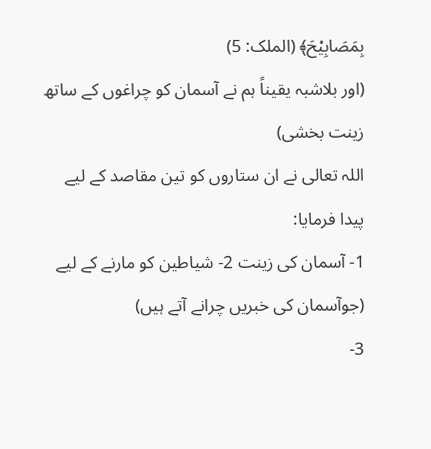بِمَصَابِيْحَ﴾ (الملک: 5)
(اور بلاشبہ یقیناً ہم نے آسمان کو چراغوں کے ساتھ زینت بخشی)
اللہ تعالی نے ان ستاروں کو تین مقاصد کے لیے پیدا فرمایا:
1- آسمان کی زینت 2- شیاطین کو مارنے کے لیے (جوآسمان کی خبریں چرانے آتے ہیں)
3-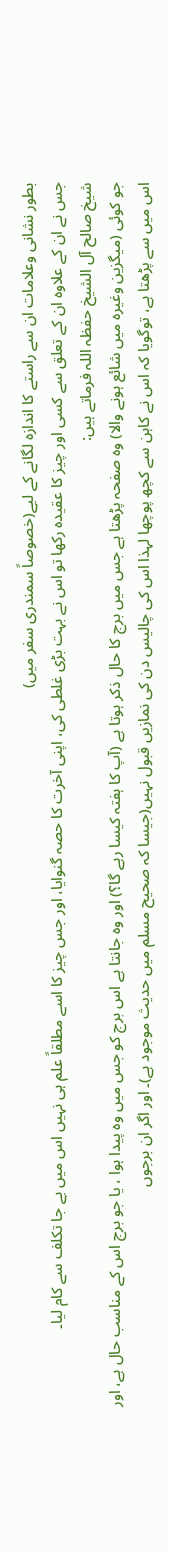بطور نشانی وعلامات ان سے راستے کا اندازہ لگانے کے لیے(خصوصاً سمندری سفر میں)
جس نے ان کے علاوہ ان کے تعلق سے کسی اور چیز کا عقیدہ رکھا تو اس نے بہت بڑی غلطی کی، اپنی آخرت کا حصہ گنوایا، اور جس چیز کا اسے مطلقاً علم ہی نہیں اس میں بے جا تکلف سے کام لیا۔
شیخ صالح آل الشیخ حفظہ اللہ فرماتے ہیں:
جو کوئی (میگزین وغیرہ میں شائع ہونے والا) وہ صفحہ پڑھتا ہے جس میں برج کا حال ذکر ہوتا ہے (آپ کا ہفتہ کیسا رہے گا؟) اور وہ جانتا ہے اس برج کو جس میں وہ پیدا ہوا ، یا جو برج اس کے مناسب حال ہے، اور اس میں سے پڑھتا ہے، توگویا کہ اس نے کاہن سے کچھ پوچھا لہذا اس کی چالیس دن کی نمازیں قبول نہیں(جیسا کہ صحیح مسلم میں حدیث موجود ہے)۔ اور اگر ان برجوں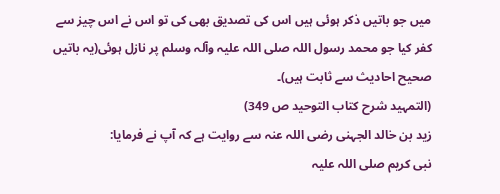میں جو باتیں ذکر ہوئی ہیں اس کی تصدیق بھی کی تو اس نے اس چیز سے کفر کیا جو محمد رسول اللہ صلی اللہ علیہ وآلہ وسلم پر نازل ہوئی(یہ باتیں صحیح احادیث سے ثابت ہيں)۔
(التمہید شرح کتاب التوحید ص 349)
زید بن خالد الجہنی رضی اللہ عنہ سے روایت ہے کہ آپ نے فرمایا:
نبی کریم صلی اللہ علیہ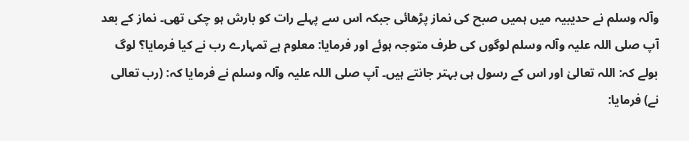وآلہ وسلم نے حدیبیہ میں ہمیں صبح کی نماز پڑھائی جبکہ اس سے پہلے رات کو بارش ہو چکی تھی۔ نماز کے بعد آپ صلی اللہ علیہ وآلہ وسلم لوگوں کی طرف متوجہ ہوئے اور فرمایا: معلوم ہے تمہارے رب نے کیا فرمایا؟ لوگ بولے کہ: اللہ تعالیٰ اور اس کے رسول ہی بہتر جانتے ہیں۔ آپ صلی اللہ علیہ وآلہ وسلم نے فرمایا کہ: (رب تعالی نے) فرمایا: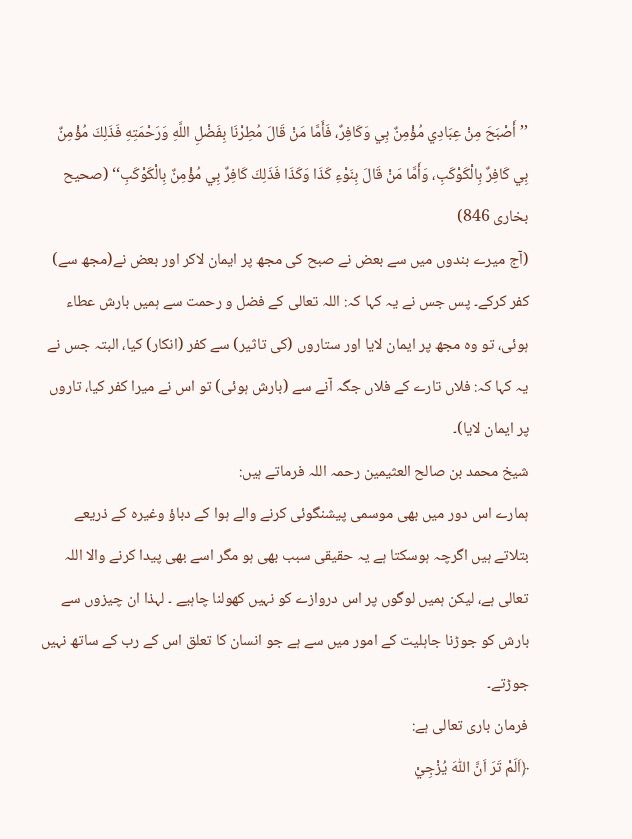’’أَصْبَحَ مِنْ عِبَادِي مُؤْمِنٌ بِي وَكَافِرٌ، فَأَمَّا مَنْ قَالَ مُطِرْنَا بِفَضْلِ اللَّهِ وَرَحْمَتِهِ فَذَلِكَ مُؤْمِنٌ بِي كَافِرٌ بِالْكَوْكَبِ، وَأَمَّا مَنْ قَالَ بِنَوْءِ كَذَا وَكَذَا فَذَلِكَ كَافِرٌ بِي مُؤْمِنٌ بِالْكَوْكَبِ‘‘ (صحیح بخاری 846)
(آج میرے بندوں میں سے بعض نے صبح کی مجھ پر ایمان لاکر اور بعض نے(مجھ سے) کفر کرکے۔ پس جس نے یہ کہا کہ: اللہ تعالی کے فضل و رحمت سے ہمیں بارش عطاء ہوئی، تو وہ مجھ پر ایمان لایا اور ستاروں (کی تاثیر) سے کفر (انکار) کیا، البتہ جس نے یہ کہا کہ: فلاں تارے کے فلاں جگہ آنے سے (بارش ہوئی) تو اس نے میرا کفر کیا، تاروں پر ایمان لایا)۔
شیخ محمد بن صالح العثیمین رحمہ اللہ فرماتے ہیں:
ہمارے اس دور میں بھی موسمی پیشنگوئی کرنے والے ہوا کے دباؤ وغیرہ کے ذریعے بتلاتے ہیں اگرچہ ہوسکتا ہے یہ حقیقی سبب بھی ہو مگر اسے بھی پیدا کرنے والا اللہ تعالی ہے، لیکن ہمیں لوگوں پر اس دروازے کو نہيں کھولنا چاہیے ۔ لہذا ان چیزوں سے بارش کو جوڑنا جاہلیت کے امور میں سے ہے جو انسان کا تعلق اس کے رب کے ساتھ نہيں جوڑتے۔
فرمان باری تعالی ہے:
﴿اَلَمْ تَرَ اَنَّ اللّٰهَ يُزْجِيْ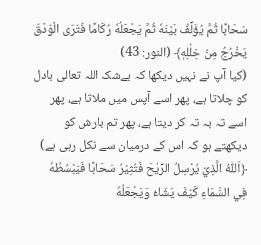سَحَابًا ثُمَّ يُؤَلِّفُ بَيْنَهٗ ثُمَّ يَجْعَلُهٗ رُكَامًا فَتَرَى الْوَدْقَ يَخْرُجُ مِنْ خِلٰلِهٖ﴾ (النور: 43)
(کیا آپ نے نہیں دیکھا کہ بےشک اللہ تعالی بادل کو چلاتا ہے، پھر اسے آپس میں ملاتا ہے، پھر اسے تہ بہ تہ کر دیتا ہے، پھر تم بارش کو دیکھتے ہو کہ اس کے درمیان سے نکل رہی ہے)
﴿اَللّٰهُ الَّذِيْ يُرْسِلُ الرِّيٰحَ فَتُثِيْرُ سَحَابًا فَيَبْسُطُهٗ فِي السَّمَاءِ كَيْفَ يَشَاءُ وَيَجْعَلُهٗ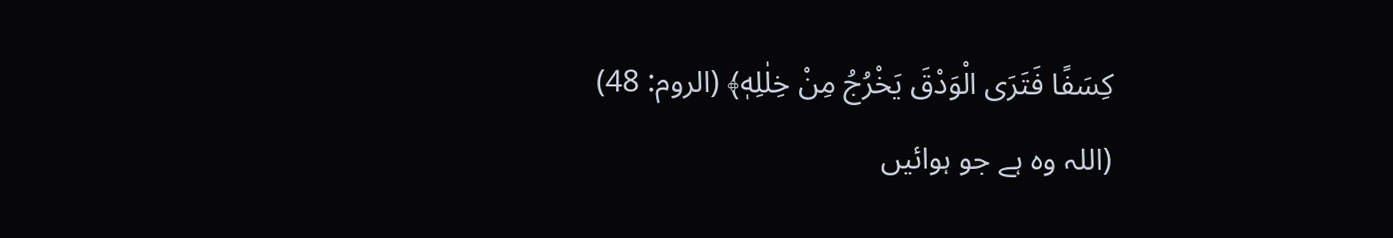كِسَفًا فَتَرَى الْوَدْقَ يَخْرُجُ مِنْ خِلٰلِهٖ﴾ (الروم: 48)
(اللہ وہ ہے جو ہوائیں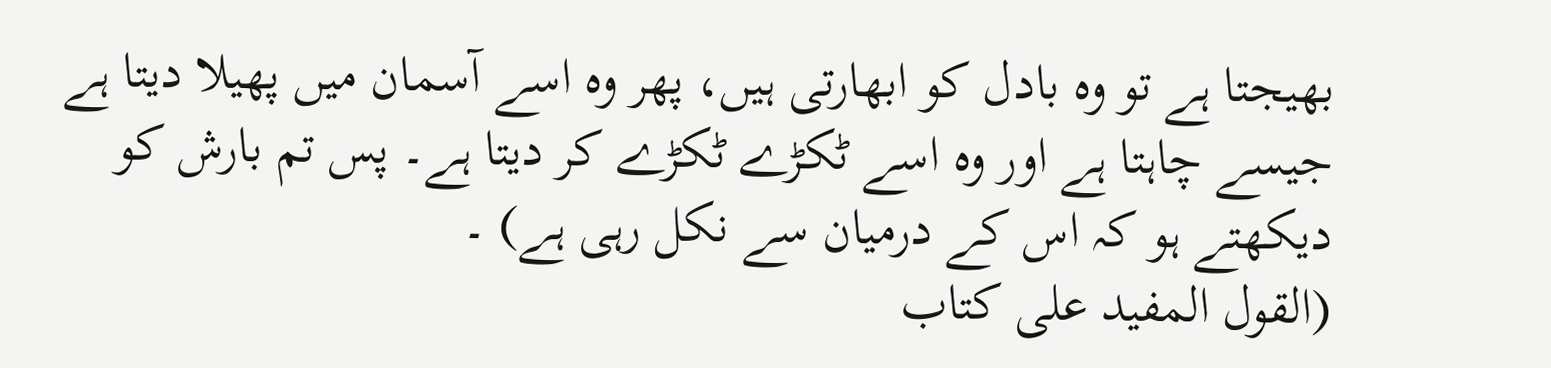بھیجتا ہے تو وہ بادل کو ابھارتی ہیں، پھر وہ اسے آسمان میں پھیلا دیتا ہے جیسے چاہتا ہے اور وہ اسے ٹکڑے ٹکڑے کر دیتا ہے۔ پس تم بارش کو دیکھتے ہو کہ اس کے درمیان سے نکل رہی ہے) ۔
(القول المفید علی کتاب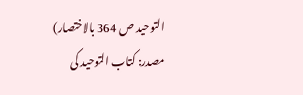التوحید ص 364 بالاختصار)
مصدر: کتاب التوحید کی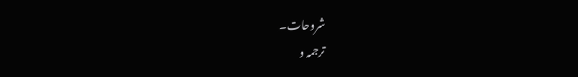شروحات۔
ترجمہ و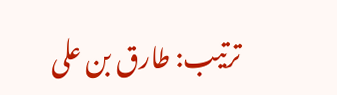ترتیب: طارق بن علی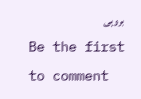بروہی
Be the first to comment